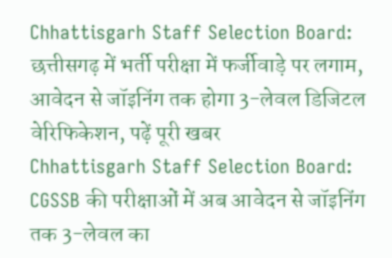Chhattisgarh Staff Selection Board: छत्तीसगढ़ में भर्ती परीक्षा में फर्जीवाड़े पर लगाम, आवेदन से जॉइनिंग तक होगा 3-लेवल डिजिटल वेरिफिकेशन, पढ़ें पूरी खबर
Chhattisgarh Staff Selection Board: CGSSB की परीक्षाओं में अब आवेदन से जॉइनिंग तक 3-लेवल का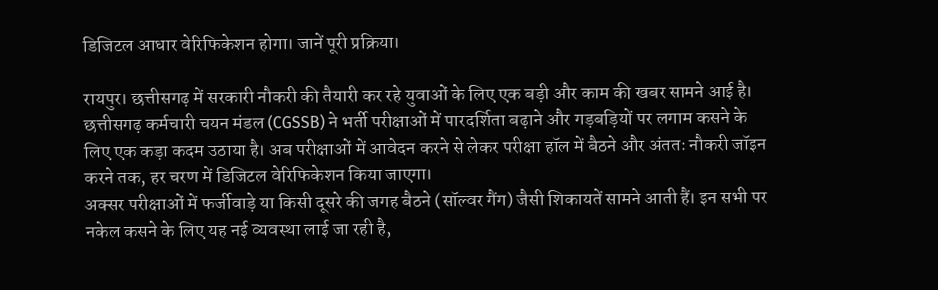डिजिटल आधार वेरिफिकेशन होगा। जानें पूरी प्रक्रिया।

रायपुर। छत्तीसगढ़ में सरकारी नौकरी की तैयारी कर रहे युवाओं के लिए एक बड़ी और काम की खबर सामने आई है। छत्तीसगढ़ कर्मचारी चयन मंडल (CGSSB) ने भर्ती परीक्षाओं में पारदर्शिता बढ़ाने और गड़बड़ियों पर लगाम कसने के लिए एक कड़ा कदम उठाया है। अब परीक्षाओं में आवेदन करने से लेकर परीक्षा हॉल में बैठने और अंततः नौकरी जॉइन करने तक, हर चरण में डिजिटल वेरिफिकेशन किया जाएगा।
अक्सर परीक्षाओं में फर्जीवाड़े या किसी दूसरे की जगह बैठने (सॉल्वर गैंग) जैसी शिकायतें सामने आती हैं। इन सभी पर नकेल कसने के लिए यह नई व्यवस्था लाई जा रही है,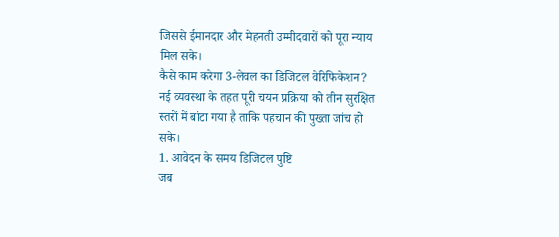जिससे ईमानदार और मेहनती उम्मीदवारों को पूरा न्याय मिल सके।
कैसे काम करेगा 3-लेवल का डिजिटल वेरिफिकेशन?
नई व्यवस्था के तहत पूरी चयन प्रक्रिया को तीन सुरक्षित स्तरों में बांटा गया है ताकि पहचान की पुख्ता जांच हो सके।
1. आवेदन के समय डिजिटल पुष्टि
जब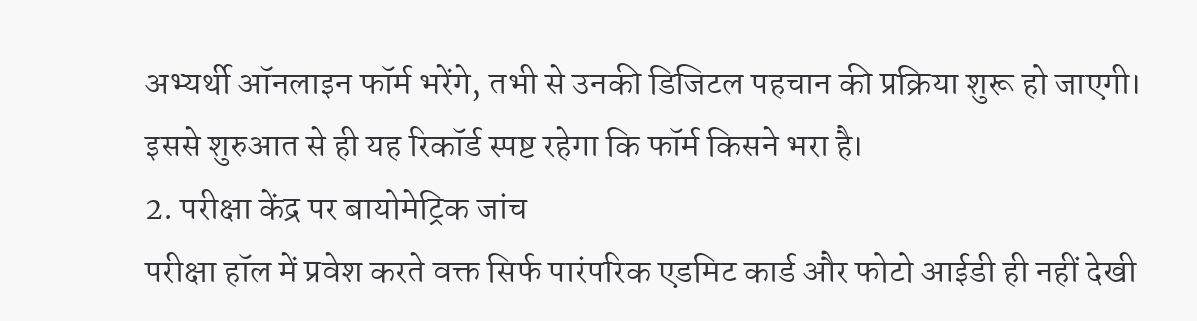अभ्यर्थी ऑनलाइन फॉर्म भरेंगे, तभी से उनकी डिजिटल पहचान की प्रक्रिया शुरू हो जाएगी। इससे शुरुआत से ही यह रिकॉर्ड स्पष्ट रहेगा कि फॉर्म किसने भरा है।
2. परीक्षा केंद्र पर बायोमेट्रिक जांच
परीक्षा हॉल में प्रवेश करते वक्त सिर्फ पारंपरिक एडमिट कार्ड और फोटो आईडी ही नहीं देखी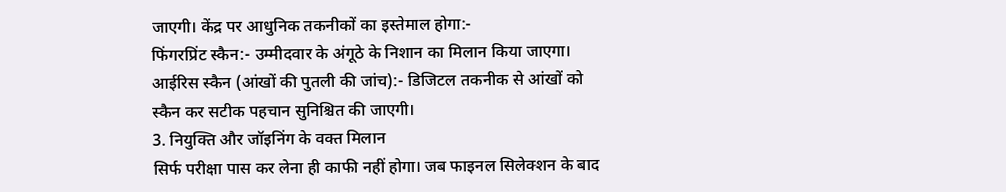जाएगी। केंद्र पर आधुनिक तकनीकों का इस्तेमाल होगा:-
फिंगरप्रिंट स्कैन:- उम्मीदवार के अंगूठे के निशान का मिलान किया जाएगा।
आईरिस स्कैन (आंखों की पुतली की जांच):- डिजिटल तकनीक से आंखों को स्कैन कर सटीक पहचान सुनिश्चित की जाएगी।
3. नियुक्ति और जॉइनिंग के वक्त मिलान
सिर्फ परीक्षा पास कर लेना ही काफी नहीं होगा। जब फाइनल सिलेक्शन के बाद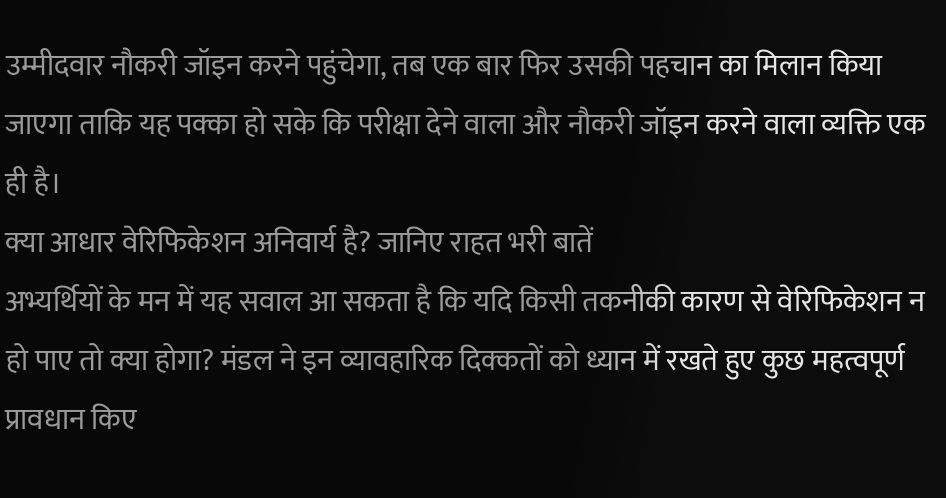उम्मीदवार नौकरी जॉइन करने पहुंचेगा, तब एक बार फिर उसकी पहचान का मिलान किया जाएगा ताकि यह पक्का हो सके कि परीक्षा देने वाला और नौकरी जॉइन करने वाला व्यक्ति एक ही है।
क्या आधार वेरिफिकेशन अनिवार्य है? जानिए राहत भरी बातें
अभ्यर्थियों के मन में यह सवाल आ सकता है कि यदि किसी तकनीकी कारण से वेरिफिकेशन न हो पाए तो क्या होगा? मंडल ने इन व्यावहारिक दिक्कतों को ध्यान में रखते हुए कुछ महत्वपूर्ण प्रावधान किए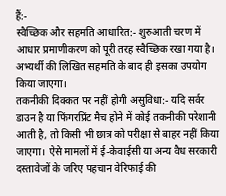हैं:-
स्वैच्छिक और सहमति आधारित:- शुरुआती चरण में आधार प्रमाणीकरण को पूरी तरह स्वैच्छिक रखा गया है। अभ्यर्थी की लिखित सहमति के बाद ही इसका उपयोग किया जाएगा।
तकनीकी दिक्कत पर नहीं होगी असुविधा:- यदि सर्वर डाउन है या फिंगरप्रिंट मैच होने में कोई तकनीकी परेशानी आती है, तो किसी भी छात्र को परीक्षा से बाहर नहीं किया जाएगा। ऐसे मामलों में ई-केवाईसी या अन्य वैध सरकारी दस्तावेजों के जरिए पहचान वेरिफाई की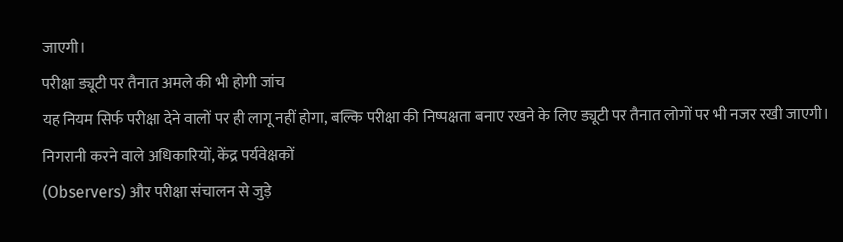जाएगी।
परीक्षा ड्यूटी पर तैनात अमले की भी होगी जांच
यह नियम सिर्फ परीक्षा देने वालों पर ही लागू नहीं होगा, बल्कि परीक्षा की निष्पक्षता बनाए रखने के लिए ड्यूटी पर तैनात लोगों पर भी नजर रखी जाएगी।
निगरानी करने वाले अधिकारियों, केंद्र पर्यवेक्षकों
(Observers) और परीक्षा संचालन से जुड़े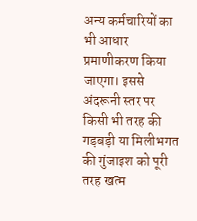अन्य कर्मचारियों का भी आधार प्रमाणीकरण किया जाएगा। इससे अंदरूनी स्तर पर किसी भी तरह की गड़बड़ी या मिलीभगत की गुंजाइश को पूरी तरह खत्म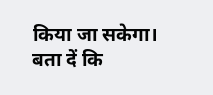किया जा सकेगा।
बता दें कि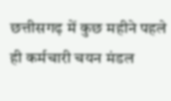छत्तीसगढ़ में कुछ महीने पहले ही कर्मचारी चयन मंडल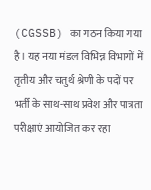(CGSSB) का गठन किया गया है। यह नया मंडल विभिन्न विभागों में तृतीय और चतुर्थ श्रेणी के पदों पर भर्ती के साथ-साथ प्रवेश और पात्रता परीक्षाएं आयोजित कर रहा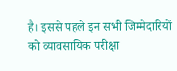है। इससे पहले इन सभी जिम्मेदारियों को व्यावसायिक परीक्षा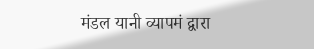मंडल यानी व्यापमं द्वारा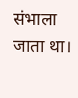संभाला जाता था।